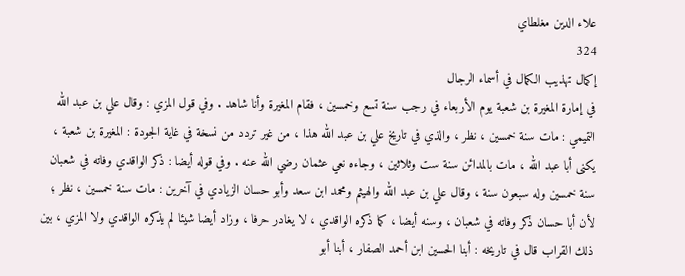علاء الدين مغلطاي
324
إكمال تهذيب الكمال في أسماء الرجال
في إمارة المغيرة بن شعبة يوم الأربعاء في رجب سنة تسع وخمسين ، فقام المغيرة وأنا شاهد . وفي قول المزي : وقال علي بن عبد الله التميمي : مات سنة خمسين ، نظر ، والذي في تاريخ علي بن عبد الله هذا ، من غير تردد من نسخة في غاية الجودة : المغيرة بن شعبة ، يكنى أبا عبد الله ، مات بالمدائن سنة ست وثلاثين ، وجاءه نعي عثمان رضي الله عنه . وفي قوله أيضا : ذكر الواقدي وفاته في شعبان سنة خمسين وله سبعون سنة ، وقال علي بن عبد الله والهيثم ومحمد ابن سعد وأبو حسان الزيادي في آخرين : مات سنة خمسين ، نظر ؛ لأن أبا حسان ذكر وفاته في شعبان ، وسنه أيضا ، كما ذكره الواقدي ، لا يغادر حرفا ، وزاد أيضا شيئا لم يذكره الواقدي ولا المزي ، بين ذلك القراب قال في تاريخه : أبنا الحسين ابن أحمد الصفار ، أبنا أبو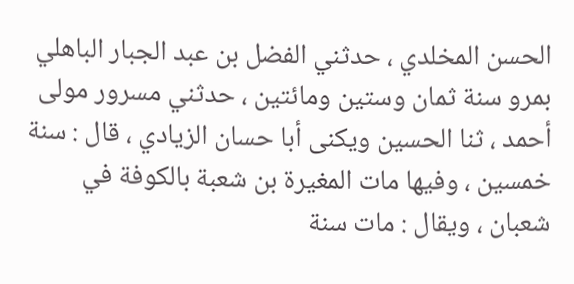الحسن المخلدي ، حدثني الفضل بن عبد الجبار الباهلي بمرو سنة ثمان وستين ومائتين ، حدثني مسرور مولى أحمد ، ثنا الحسين ويكنى أبا حسان الزيادي ، قال : سنة خمسين ، وفيها مات المغيرة بن شعبة بالكوفة في شعبان ، ويقال : مات سنة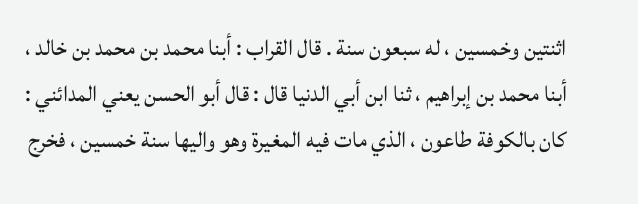اثنتين وخمسين ، له سبعون سنة . قال القراب : أبنا محمد بن محمد بن خالد ، أبنا محمد بن إبراهيم ، ثنا ابن أبي الدنيا قال : قال أبو الحسن يعني المدائني : كان بالكوفة طاعون ، الذي مات فيه المغيرة وهو واليها سنة خمسين ، فخرج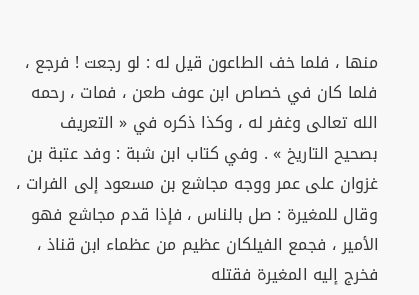منها ، فلما خف الطاعون قيل له : لو رجعت ! فرجع ، فلما كان في خصاص ابن عوف طعن ، فمات ، رحمه الله تعالى وغفر له ، وكذا ذكره في « التعريف بصحيح التاريخ » . وفي كتاب ابن شبة : وفد عتبة بن غزوان على عمر ووجه مجاشع بن مسعود إلى الفرات ، وقال للمغيرة : صل بالناس ، فإذا قدم مجاشع فهو الأمير ، فجمع الفيلكان عظيم من عظماء ابن قناذ ، فخرج إليه المغيرة فقتله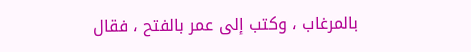بالمرغاب ، وكتب إلى عمر بالفتح ، فقال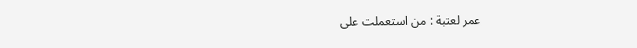عمر لعتبة : من استعملت على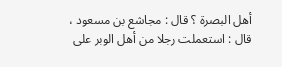أهل البصرة ؟ قال : مجاشع بن مسعود ، قال : استعملت رجلا من أهل الوبر على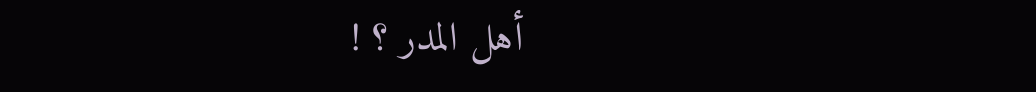أهل المدر ؟ !